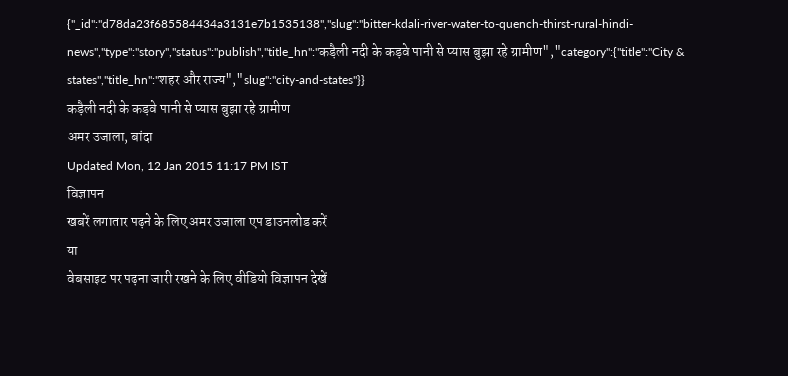{"_id":"d78da23f685584434a3131e7b1535138","slug":"bitter-kdali-river-water-to-quench-thirst-rural-hindi-news","type":"story","status":"publish","title_hn":"कड़ैली नदी के कड़वे पानी से प्यास बुझा रहे ग्रामीण","category":{"title":"City & states","title_hn":"शहर और राज्य","slug":"city-and-states"}}
कड़ैली नदी के कड़वे पानी से प्यास बुझा रहे ग्रामीण
अमर उजाला, बांदा
Updated Mon, 12 Jan 2015 11:17 PM IST
विज्ञापन
खबरें लगातार पढ़ने के लिए अमर उजाला एप डाउनलोड करें
या
वेबसाइट पर पढ़ना जारी रखने के लिए वीडियो विज्ञापन देखें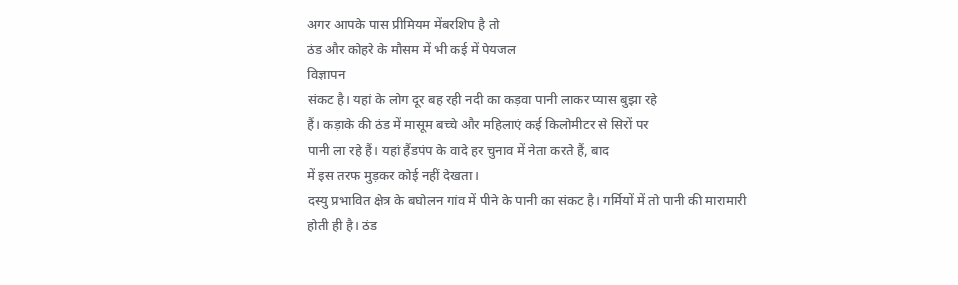अगर आपके पास प्रीमियम मेंबरशिप है तो
ठंड और कोहरे के मौसम में भी कई में पेयजल
विज्ञापन
संकट है। यहां के लोग दूर बह रही नदी का कड़वा पानी लाकर प्यास बुझा रहे
हैं। कड़ाके की ठंड में मासूम बच्चे और महिलाएं कई किलोमीटर से सिरों पर
पानी ला रहे हैं। यहां हैंडपंप के वादे हर चुनाव में नेता करते हैं, बाद
में इस तरफ मुड़कर कोई नहीं देखता।
दस्यु प्रभावित क्षेत्र के बघोलन गांव में पीने के पानी का संकट है। गर्मियों में तो पानी की मारामारी होती ही है। ठंड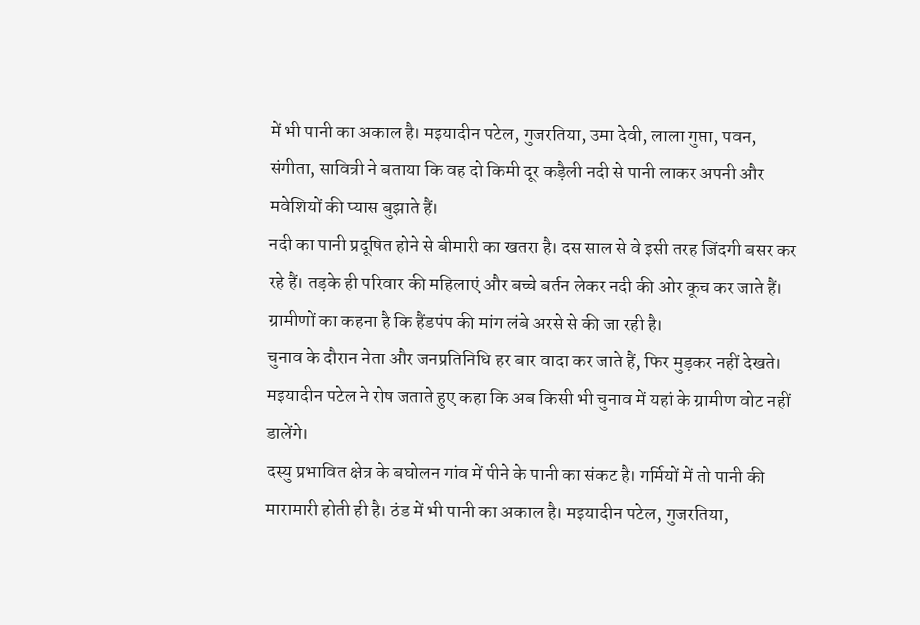में भी पानी का अकाल है। मइयादीन पटेल, गुजरतिया, उमा देवी, लाला गुप्ता, पवन, संगीता, सावित्री ने बताया कि वह दो किमी दूर कड़ैली नदी से पानी लाकर अपनी और मवेशियों की प्यास बुझाते हैं।
नदी का पानी प्रदूषित होने से बीमारी का खतरा है। दस साल से वे इसी तरह जिंदगी बसर कर रहे हैं। तड़के ही परिवार की महिलाएं और बच्चे बर्तन लेकर नदी की ओर कूच कर जाते हैं। ग्रामीणों का कहना है कि हैंडपंप की मांग लंबे अरसे से की जा रही है।
चुनाव के दौरान नेता और जनप्रतिनिधि हर बार वादा कर जाते हैं, फिर मुड़कर नहीं देखते। मइयादीन पटेल ने रोष जताते हुए कहा कि अब किसी भी चुनाव में यहां के ग्रामीण वोट नहीं डालेंगे।
दस्यु प्रभावित क्षेत्र के बघोलन गांव में पीने के पानी का संकट है। गर्मियों में तो पानी की मारामारी होती ही है। ठंड में भी पानी का अकाल है। मइयादीन पटेल, गुजरतिया,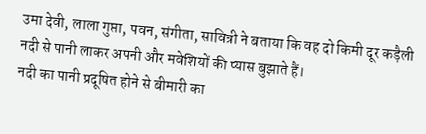उमा देवी, लाला गुप्ता, पवन, संगीता, सावित्री ने बताया कि वह दो किमी दूर कड़ैली नदी से पानी लाकर अपनी और मवेशियों की प्यास बुझाते हैं।
नदी का पानी प्रदूषित होने से बीमारी का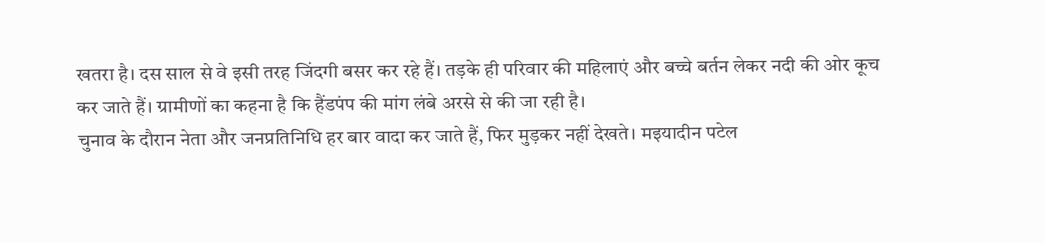खतरा है। दस साल से वे इसी तरह जिंदगी बसर कर रहे हैं। तड़के ही परिवार की महिलाएं और बच्चे बर्तन लेकर नदी की ओर कूच कर जाते हैं। ग्रामीणों का कहना है कि हैंडपंप की मांग लंबे अरसे से की जा रही है।
चुनाव के दौरान नेता और जनप्रतिनिधि हर बार वादा कर जाते हैं, फिर मुड़कर नहीं देखते। मइयादीन पटेल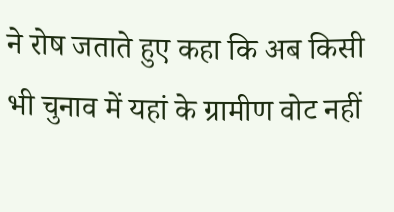ने रोष जताते हुए कहा कि अब किसी भी चुनाव में यहां के ग्रामीण वोट नहीं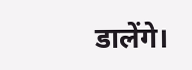डालेंगे।